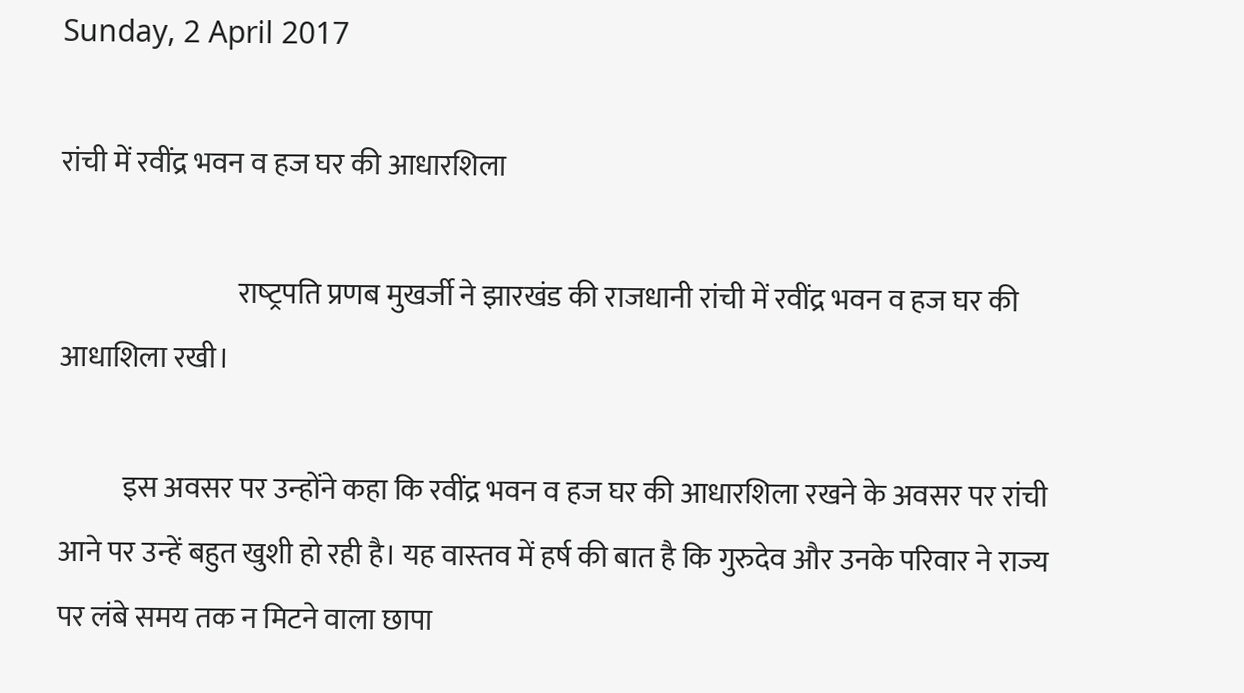Sunday, 2 April 2017

रांची में रवींद्र भवन व हज घर की आधारशिला

                               राष्‍ट्रपति प्रणब मुखर्जी ने झारखंड की राजधानी रांची में रवींद्र भवन व हज घर की आधाशिला रखी।

           इस अवसर पर उन्‍होंने कहा कि रवींद्र भवन व हज घर की आधारशिला रखने के अवसर पर रांची आने पर उन्‍हें बहुत खुशी हो रही है। यह वास्‍तव में हर्ष की बात है कि गुरुदेव और उनके परिवार ने राज्‍य पर लंबे समय तक न मिटने वाला छापा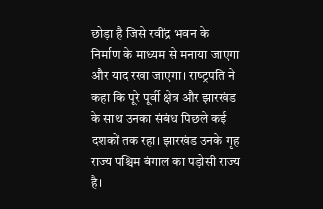छोड़ा है जिसे रवींद्र भवन के निर्माण के माध्‍यम से मनाया जाएगा और याद रखा जाएगा। राष्‍ट्रपति ने कहा कि पूरे पूर्वी क्षेत्र और झारखंड के साथ उनका संबंध पिछले कई दशकों तक रहा। झारखंड उनके गृह राज्‍य पश्चिम बंगाल का पड़ोसी राज्‍य है।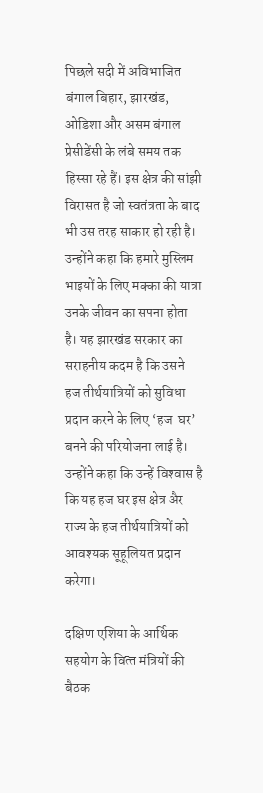पिछले सदी में अविभाजित बंगाल बिहार, झारखंड, ओडिशा और असम बंगाल प्रेसीडेंसी के लंबे समय तक हिस्‍सा रहे हैं। इस क्षेत्र की सांझी विरासत है जो स्‍वतंत्रता के बाद भी उस तरह साकार हो रही है। उन्‍होंने कहा कि हमारे मुस्लिम भाइयों के लिए मक्‍का की यात्रा उनके जीवन का सपना होता है। यह झारखंड सरकार का सराहनीय कदम है कि उसने  हज तीर्थयात्रियों को सुविधा प्रदान करने के लिए ‘हज  घर’ बनने की परियोजना लाई है। उन्‍होंने कहा कि उन्‍हें विश्‍वास है कि यह हज घर इस क्षेत्र अैर राज्‍य के हज तीर्थयात्रियों को आवश्‍यक सूहूलियत प्रदान करेगा।

दक्षिण एशिया के आर्थिक सहयोग के वित्‍त मंत्रियों की बैठक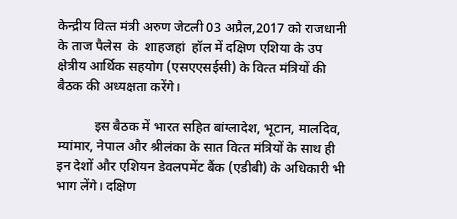केन्‍द्रीय वित्‍त मंत्री अरुण जेटली 03 अप्रैल,2017 को राजधानी के ताज पैलेस  के  शाहजहां  हॉल में दक्षिण एशिया के उप क्षेत्रीय आर्थिक सहयोग (एसएएसईसी) के वित्‍त मंत्रियों की बैठक की अध्‍यक्षता करेंगे।

           इस बैठक में भारत सहित बांग्‍लादेश, भूटान, मालदिव, म्‍यांमार, नेपाल और श्रीलंका के सात वित्‍त मंत्रियों के साथ ही इन देशों और एशियन डेवलपमेंट बैंक (एडीबी) के अधिकारी भी भाग लेंगे। दक्षिण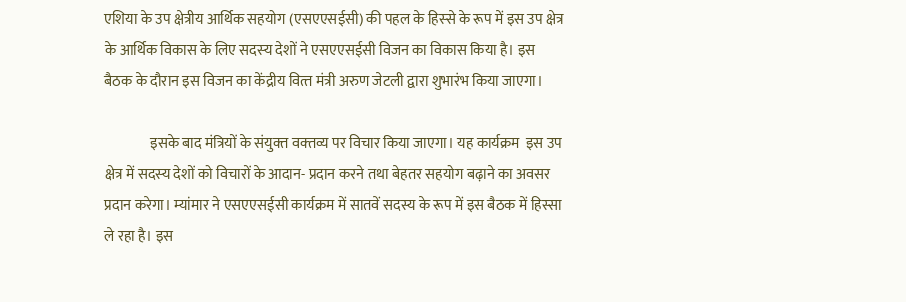एशिया के उप क्षेत्रीय आर्थिक सहयोग (एसएएसईसी) की पहल के हिस्‍से के रूप में इस उप क्षेत्र के आर्थिक विकास के लिए सदस्‍य देशों ने एसएएसईसी विजन का विकास किया है। इस बैठक के दौरान इस विजन का केंद्रीय वित्‍त मंत्री अरुण जेटली द्वारा शुभारंभ किया जाएगा।

                इसके बाद मंत्रियों के संयुक्‍त वक्‍तव्‍य पर विचार किया जाएगा। यह कार्यक्रम  इस उप क्षेत्र में सदस्‍य देशों को विचारों के आदान- प्रदान करने तथा बेहतर सहयोग बढ़ाने का अवसर प्रदान करेगा। म्‍यांमार ने एसएएसईसी कार्यक्रम में सातवें सदस्‍य के रूप में इस बैठक में हिस्‍सा ले रहा है। इस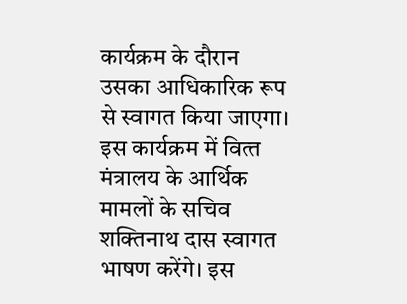कार्यक्रम के दौरान उसका आधिकारिक रूप से स्‍वागत किया जाएगा। इस कार्यक्रम में वित्‍त मंत्रालय के आर्थिक मामलों के सचिव शक्तिनाथ दास स्‍वागत भाषण करेंगे। इस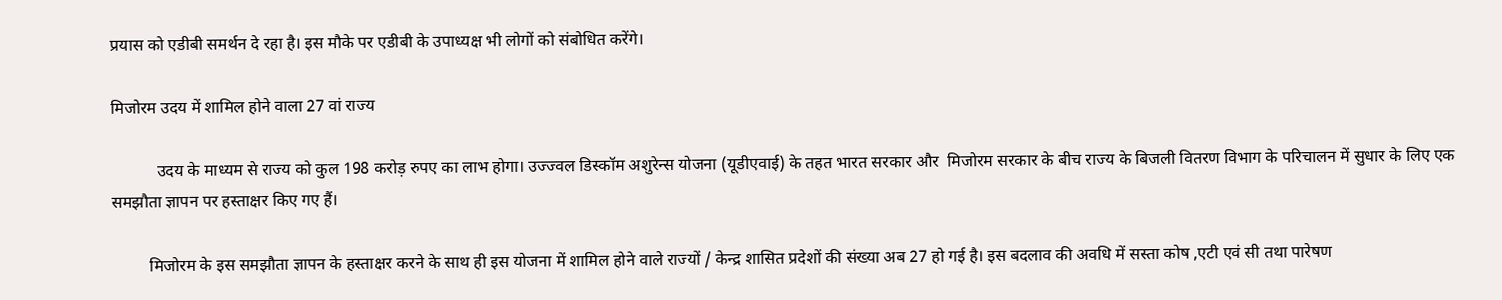प्रयास को एडीबी समर्थन दे रहा है। इस मौके पर एडीबी के उपाध्‍यक्ष भी लोगों को संबोधित करेंगे।

मिजोरम उदय में शामिल होने वाला 27 वां राज्‍य

           उदय के माध्‍यम से राज्‍य को कुल 198 करोड़ रुपए का लाभ होगा। उज्‍ज्‍वल डिस्‍कॉम अशुरेन्स योजना (यूडीएवाई) के तहत भारत सरकार और  मिजोरम सरकार के बीच राज्‍य के बिजली वितरण विभाग के परिचालन में सुधार के लिए एक समझौता ज्ञापन पर हस्‍ताक्षर किए गए हैं।

         मिजोरम के इस समझौता ज्ञापन के हस्‍ताक्षर करने के साथ ही इस योजना में शामिल होने वाले राज्‍यों / केन्‍द्र शासित प्रदेशों की संख्‍या अब 27 हो गई है। इस बदलाव की अवधि में सस्‍ता कोष ,एटी एवं सी तथा पारेषण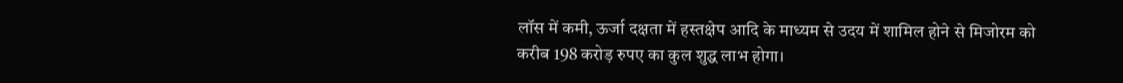लॉस में कमी, ऊर्जा दक्षता में हस्‍तक्षेप आदि के माध्‍यम से उदय में शामिल होने से मिजोरम को करीब 198 करोड़ रुपए का कुल शुद्ध लाभ होगा।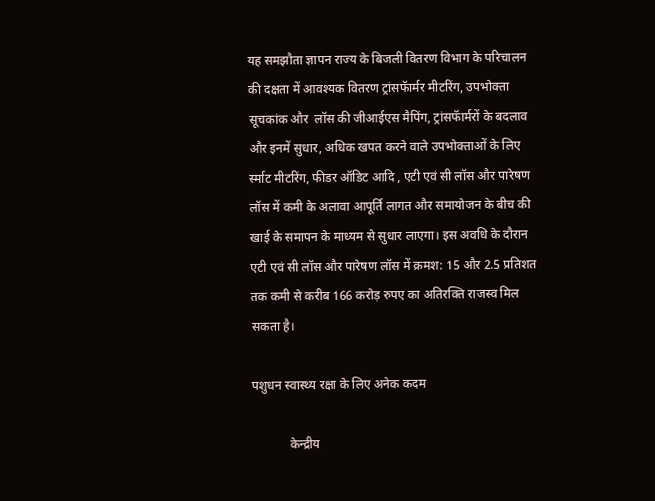यह समझौता ज्ञापन राज्‍य के बिजली वितरण विभाग के परिचालन की दक्षता में आवश्‍यक वितरण ट्रांसफॅार्मर मीटरिंग, उपभोक्‍ता सूचकांक और  लॉस की जीआईएस मैपिंग, ट्रांसफॅार्मरों के बदलाव और इनमें सुधार, अधिक खपत करने वाले उपभोक्‍ताओं के लिए र्स्‍माट मीटरिंग, फीडर ऑडिट आदि , एटी एवं सी लॉस और पारेषण लॉस में कमी के अलावा आपूर्ति लागत और समायोजन के बीच की खाई के समापन के माध्‍यम से सुधार लाएगा। इस अवधि के दौरान एटी एवं सी लॉस और पारेषण लॉस में क्रमश: 15 और 2.5 प्रतिशत तक कमी से करीब 166 करोड़ रुपए का अतिरक्ति राजस्‍व मिल सकता है।

पशुधन स्वास्थ्य रक्षा के लिए अनेक कदम

            केन्द्रीय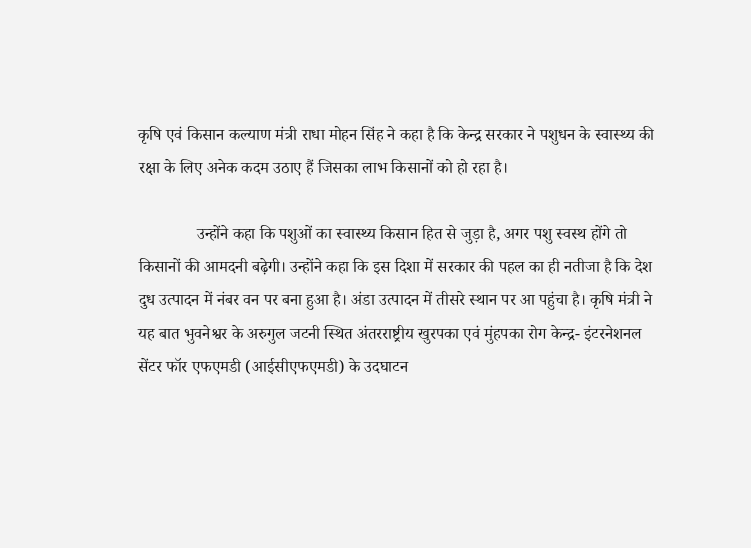कृषि एवं किसान कल्याण मंत्री राधा मोहन सिंह ने कहा है कि केन्द्र सरकार ने पशुधन के स्वास्थ्य की रक्षा के लिए अनेक कदम उठाए हैं जिसका लाभ किसानों को हो रहा है।

              उन्होंने कहा कि पशुओं का स्वास्थ्य किसान हित से जुड़ा है, अगर पशु स्वस्थ होंगे तो किसानों की आमदनी बढ़ेगी। उन्होंने कहा कि इस दिशा में सरकार की पहल का ही नतीजा है कि देश दुध उत्पादन में नंबर वन पर बना हुआ है। अंडा उत्पादन में तीसरे स्थान पर आ पहुंचा है। कृषि मंत्री ने यह बात भुवनेश्वर के अरुगुल जटनी स्थित अंतरराष्ट्रीय खुरपका एवं मुंहपका रोग केन्द्र- इंटरनेशनल सेंटर फॉर एफएमडी (आईसीएफएमडी) के उदघाटन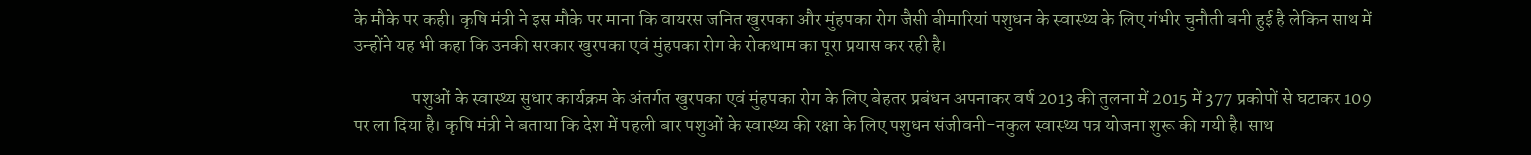के मौके पर कही। कृषि मंत्री ने इस मौके पर माना कि वायरस जनित खुरपका और मुंहपका रोग जैसी बीमारियां पशुधन के स्वास्थ्य के लिए गंभीर चुनौती बनी हुई है लेकिन साथ में उन्होंने यह भी कहा कि उनकी सरकार खुरपका एवं मुंहपका रोग के रोकथाम का पूरा प्रयास कर रही है।

                पशुओं के स्वास्थ्य सुधार कार्यक्रम के अंतर्गत खुरपका एवं मुंहपका रोग के लिए बेहतर प्रबंधन अपनाकर वर्ष 2013 की तुलना में 2015 में 377 प्रकोपों से घटाकर 109 पर ला दिया है। कृषि मंत्री ने बताया कि देश में पहली बार पशुओं के स्वास्थ्य की रक्षा के लिए पशुधन संजीवनी-नकुल स्वास्थ्य पत्र योजना शुरू की गयी है। साथ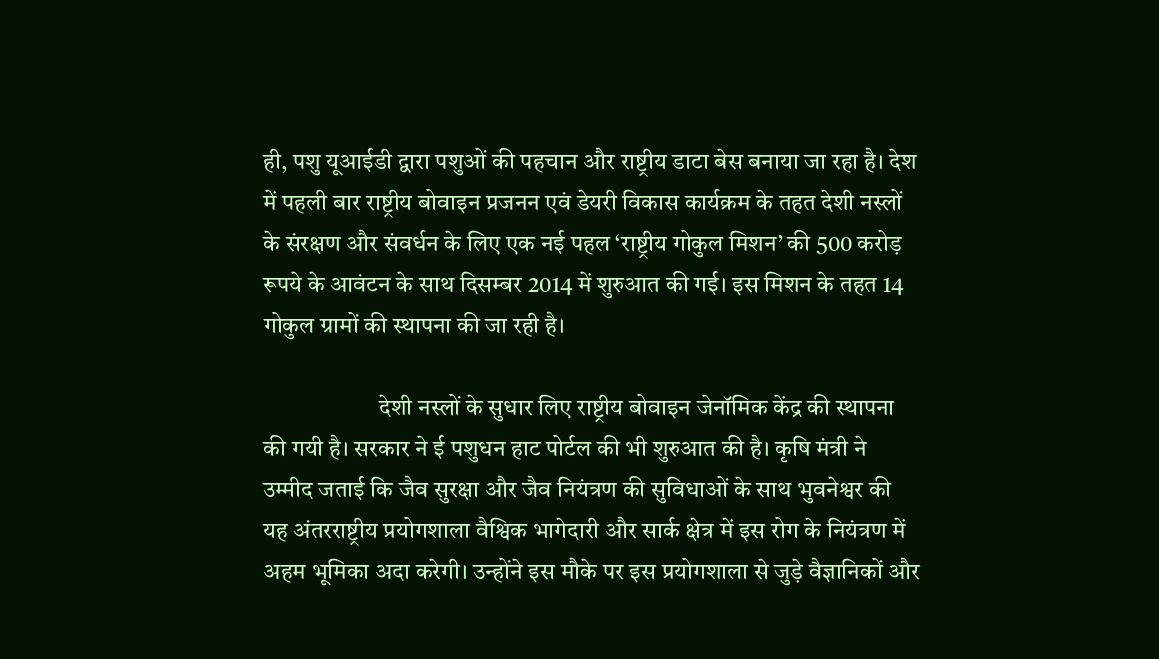ही, पशु यूआईडी द्वारा पशुओं की पहचान और राष्ट्रीय डाटा बेस बनाया जा रहा है। देश में पहली बार राष्ट्रीय बोवाइन प्रजनन एवं डेयरी विकास कार्यक्रम के तहत देशी नस्लों के संरक्षण और संवर्धन के लिए एक नई पहल ‘राष्ट्रीय गोकुल मिशन’ की 500 करोड़ रूपये के आवंटन के साथ दिसम्बर 2014 में शुरुआत की गई। इस मिशन के तहत 14 गोकुल ग्रामों की स्थापना की जा रही है।

                        देशी नस्लों के सुधार लिए राष्ट्रीय बोवाइन जेनॉमिक केंद्र की स्थापना की गयी है। सरकार ने ई पशुधन हाट पोर्टल की भी शुरुआत की है। कृषि मंत्री ने उम्मीद जताई कि जैव सुरक्षा और जैव नियंत्रण की सुविधाओं के साथ भुवनेश्वर की यह अंतरराष्ट्रीय प्रयोगशाला वैश्विक भागेदारी और सार्क क्षेत्र में इस रोग के नियंत्रण में अहम भूमिका अदा करेगी। उन्होंने इस मौके पर इस प्रयोगशाला से जुड़े वैज्ञानिकों और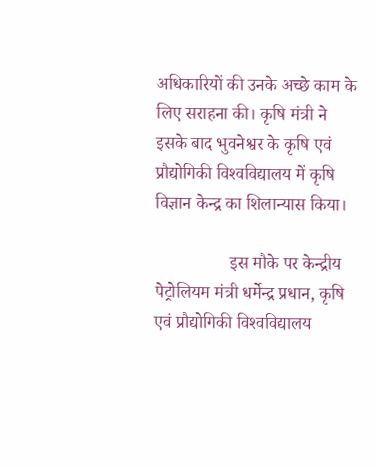अधिकारियों की उनके अच्छे काम के लिए सराहना की। कृषि मंत्री ने इसके बाद भुवनेश्वर के कृषि एवं प्रौद्योगिकी विश्‍वविद्यालय में कृषि विज्ञान केन्‍द्र का शिलान्यास किया।

                 इस मौके पर केन्‍द्रीय पेट्रोलियम मंत्री धर्मेन्‍द्र प्रधान, कृषि एवं प्रौद्योगिकी विश्‍वविद्यालय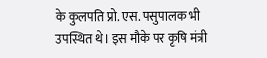के कुलपति प्रो. एस. पसुपालक भी उपस्थित थे। इस मौके पर कृषि मंत्री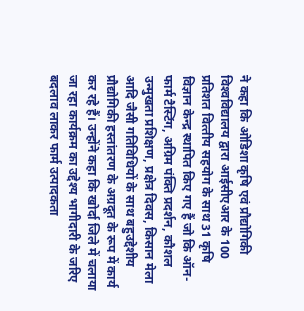ने कहा कि ओडिशा कृषि एवं प्रौद्योगिकी विश्‍वविद्यालय द्वारा आईसीएआर के 100 प्रतिशत वित्‍तीय सहयोग के साथ 31 कृषि विज्ञान केन्‍द्र स्‍थापित किए गए हैं जो कि ऑन-फार्म टैस्टिंग, अग्रिम पंक्ति प्रदर्शन, कौशल उन्‍मुखता प्रशिक्षण, प्रक्षेत्र दिवस, किसान मेला आदि जैसी गतिविधियों के साथ बहुउद्देशीय प्रौद्योगिकी हस्‍तांतरण के अग्रदूत के रूप में कार्य कर रहे हैं। उन्होंने कहा कि खोर्दा जिले में चलाया जा रहा कार्यक्रम का उद्देश्‍य भागीदारी के जरिए बदलाव लाकर फार्म उत्‍पादकता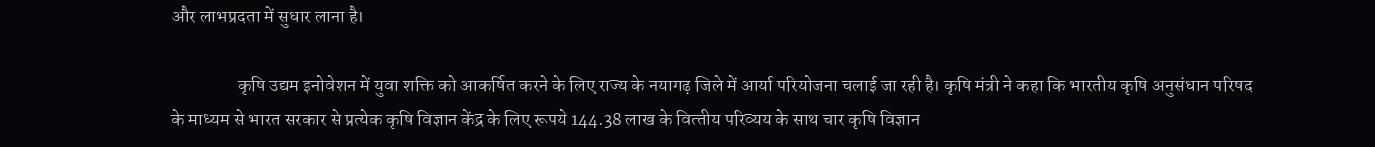और लाभप्रदता में सुधार लाना है।

                  कृषि उद्यम इनोवेशन में युवा शक्ति को आकर्षित करने के लिए राज्‍य के नयागढ़ जिले में आर्या परियोजना चलाई जा रही है। कृषि मंत्री ने कहा कि भारतीय कृषि अनुसंधान परिषद के माध्‍यम से भारत सरकार से प्रत्‍येक कृषि विज्ञान केंद्र के लिए रूपये 144.38 लाख के वित्‍तीय परिव्‍यय के साथ चार कृषि विज्ञान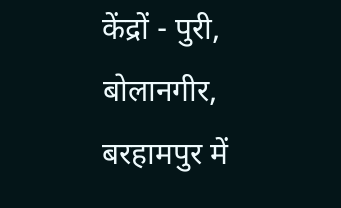केंद्रों - पुरी, बोलानगीर, बरहामपुर में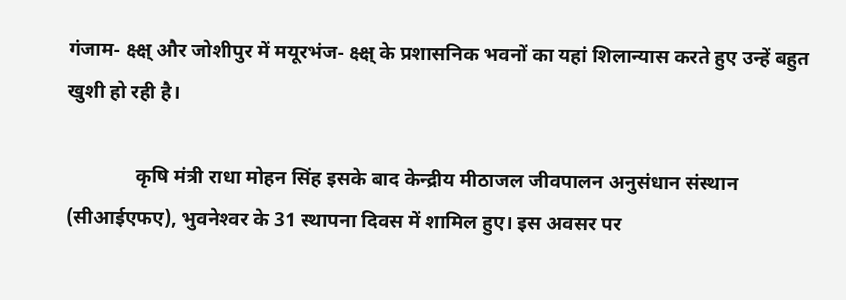गंजाम- क्ष्क्ष् और जोशीपुर में मयूरभंज- क्ष्क्ष् के प्रशासनिक भवनों का यहां शिलान्‍यास करते हुए उन्हें बहुत खुशी हो रही है।

              कृषि मंत्री राधा मोहन सिंह इसके बाद केन्‍द्रीय मीठाजल जीवपालन अनुसंधान संस्‍थान (सीआईएफए), भुवनेश्‍वर के 31 स्थापना दिवस में शामिल हुए। इस अवसर पर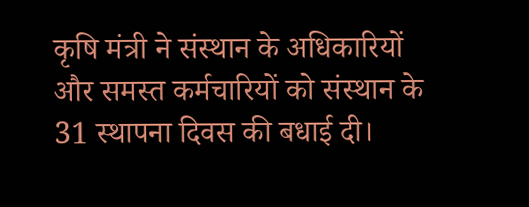कृषि मंत्री ने संस्थान के अधिकारियों और समस्त कर्मचारियों को संस्थान के 31 स्थापना दिवस की बधाई दी।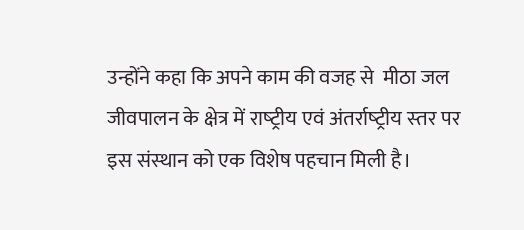उन्होंने कहा कि अपने काम की वजह से  मीठा जल जीवपालन के क्षेत्र में राष्‍ट्रीय एवं अंतर्राष्‍ट्रीय स्‍तर पर इस संस्‍थान को एक विशेष पहचान मिली है।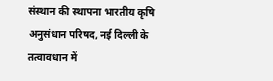संस्‍थान की स्‍थापना भारतीय कृषि अनुसंधान परिषद, नई दिल्‍ली के तत्‍वावधान में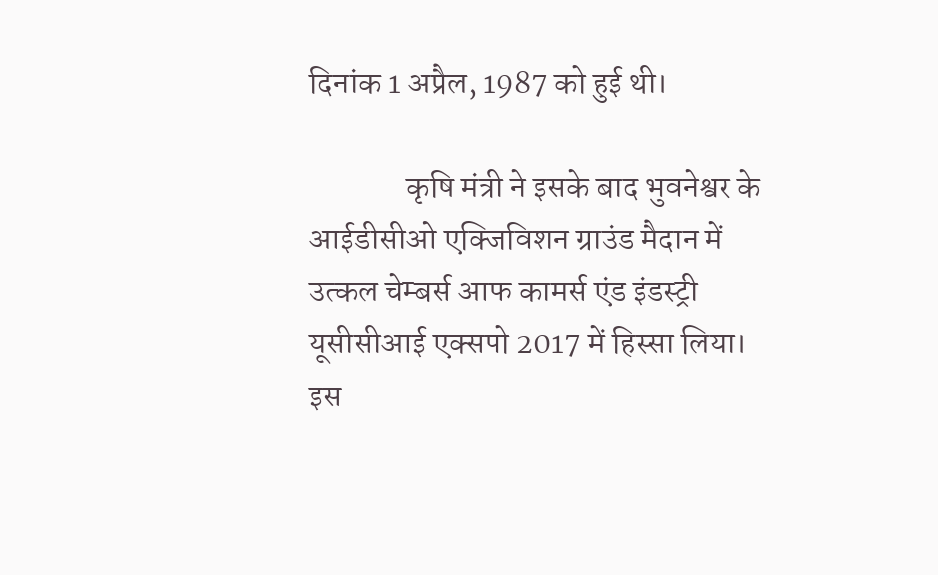दिनांक 1 अप्रैल, 1987 को हुई थी।

               कृषि मंत्री ने इसके बाद भुवनेश्वर के आईडीसीओ एक्जिविशन ग्राउंड मैदान में उत्‍कल चेम्‍बर्स आफ कामर्स एंड इंडस्‍ट्री यूसीसीआई एक्‍सपो 2017 में हिस्सा लिया। इस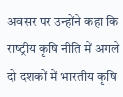अवसर पर उन्होंने कहा कि राष्‍ट्रीय कृषि नीति में अगले दो दशकों में भारतीय कृषि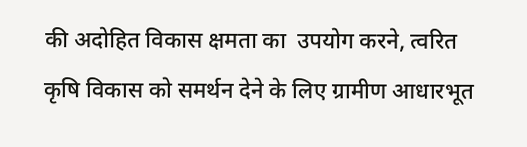की अदोहित विकास क्षमता का  उपयोग करने, त्‍वरित कृषि विकास को समर्थन देने के लिए ग्रामीण आधारभूत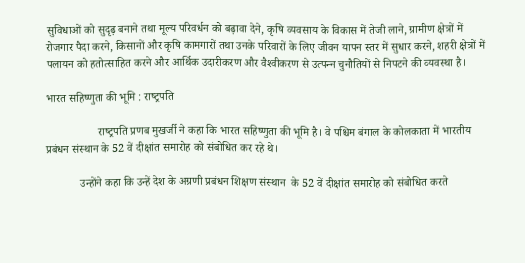सुविधाओं को सुदृढ़ बनाने तथा मूल्‍य परिवर्धन को बढ़ावा देने, कृषि व्‍यवसाय के विकास में तेजी लाने, ग्रामीण क्षेत्रों में रोजगार पैदा करने, किसानों और कृषि कामगारों तथा उनके परिवारों के लिए जीवन यापन स्‍तर में सुधार करने, शहरी क्षेत्रों में पलायन को हतोत्‍साहित करने और आर्थिक उदारीकरण और वैश्‍वीकरण से उत्‍पन्‍न चुनौतियों से निपटने की व्‍यवस्‍था है।

भारत सहिष्‍णुता की भूमि : राष्‍ट्रपति

                  राष्‍ट्रपति प्रणब मुखर्जी ने कहा कि भारत सहिष्‍णुता की भूमि है। वे पश्चिम बंगाल के कोलकाता में भारतीय प्रबंधन संस्‍थान के 52 वें दीक्षांत समारोह को संबोधित कर रहे थे।

            उन्‍होंने कहा कि उन्‍हें देश के अग्रणी प्रबंधन शिक्षण संस्‍थान  के 52 वें दीक्षांत समारोह को संबोधित करते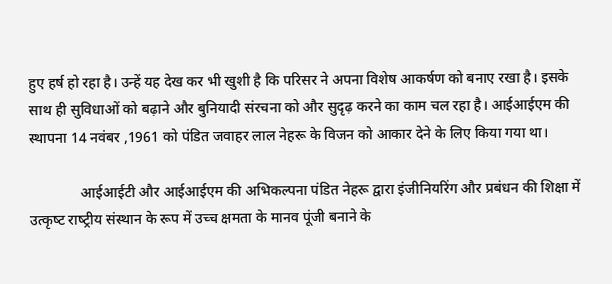हुए हर्ष हो रहा है। उन्‍हें यह देख कर भी खुशी है कि परिसर ने अपना विशेष आकर्षण को बनाए रखा है। इसके साथ ही सुविधाओं को बढ़ाने और बुनियादी संरचना को और सुदृढ़ करने का काम चल रहा है। आईआईएम की स्‍थापना 14 नवंबर ,1961 को पंडित जवाहर लाल नेहरू के विजन को आकार देने के लिए किया गया था।

              आईआईटी और आईआईएम की अभिकल्‍पना पंडित नेहरू द्वारा इंजीनियरिंग और प्रबंधन की शिक्षा में उत्‍कृष्‍ट राष्‍ट्रीय संस्‍थान के रूप में उच्‍च क्षमता के मानव पूंजी बनाने के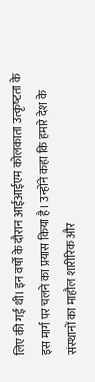लिए की गई थी। इन वर्षों के दौरान आईआईएम कोलकाता उत्‍कृष्‍टता के इस मार्ग पर चलने का प्रयास किया है। उन्‍होंने कहा कि हमारे देश के संस्‍थानों का माहौल शारीरिक और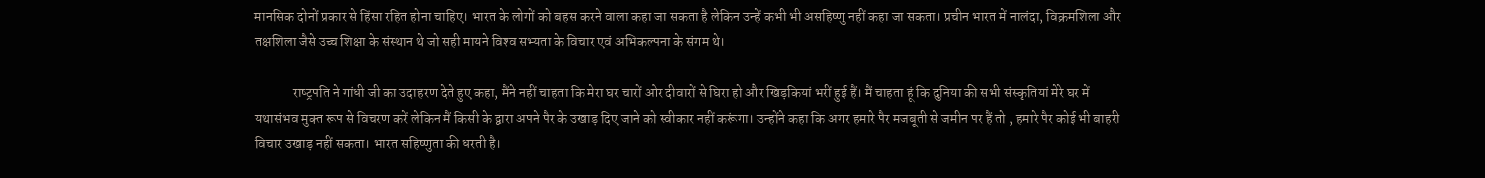मानसिक दोनों प्रकार से हिंसा रहित होना चाहिए। भारत के लोगों को बहस करने वाला कहा जा सकता है लेकिन उन्‍हें कभी भी अ‍सहिष्‍णु नहीं कहा जा सकता। प्रचीन भारत में नालंदा, विक्रमशिला और तक्षशिला जैसे उच्‍च शिक्षा के संस्‍थान थे जो सही मायने विश्‍व सभ्‍यता के विचार एवं अभिकल्‍पना के संगम थे।

              राष्‍ट्रपति ने गांधी जी का उदाहरण देते हुए कहा, मैंने नहीं चाहता कि मेरा घर चारों ओर दीवारों से घिरा हो और खिड़कियां भरीं हुई हैं। मैं चाहता हूं कि दुनिया की सभी संस्‍कृतियां मेरे घर में यथासंभव मुक्‍त रूप से विचरण करें लेकिन मैं किसी के द्वारा अपने पैर के उखाड़ दिए जाने को स्‍वीकार नहीं करूंगा। उन्‍होंने कहा कि अगर हमारे पैर मजबूती से जमीन पर हैं तो , हमारे पैर कोई भी बाहरी विचार उखाड़ नहीं सकता। भारत सहिष्‍णुता की धरती है।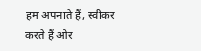हम अपनाते हैं, स्‍वीकर करते हैं ओर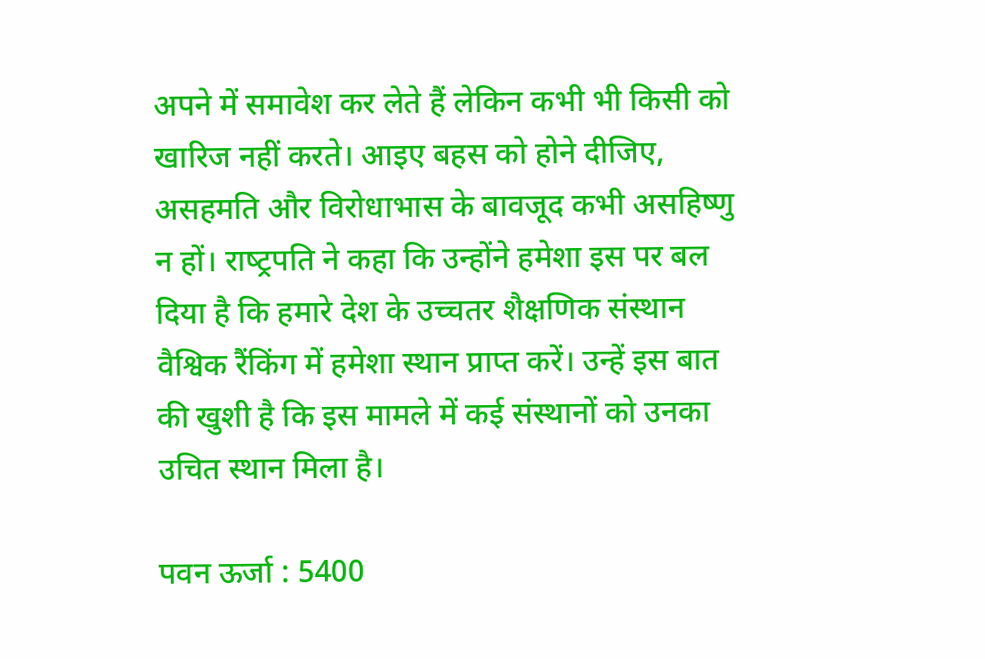अपने में समावेश कर लेते हैं लेकिन कभी भी किसी को खारिज नहीं करते। आइए बहस को होने दीजिए, असहमति और विरोधाभास के बावजूद कभी असहिष्‍णु न हों। राष्‍ट्रपति ने कहा कि उन्‍होंने हमेशा इस पर बल दिया है कि हमारे देश के उच्‍चतर शैक्षणिक संस्‍थान वैश्विक रैंकिंग में हमेशा स्‍थान प्राप्‍त करें। उन्‍हें इस बात की खुशी है कि इस मामले में कई संस्‍थानों को उनका उचित स्‍थान मिला है।

पवन ऊर्जा : 5400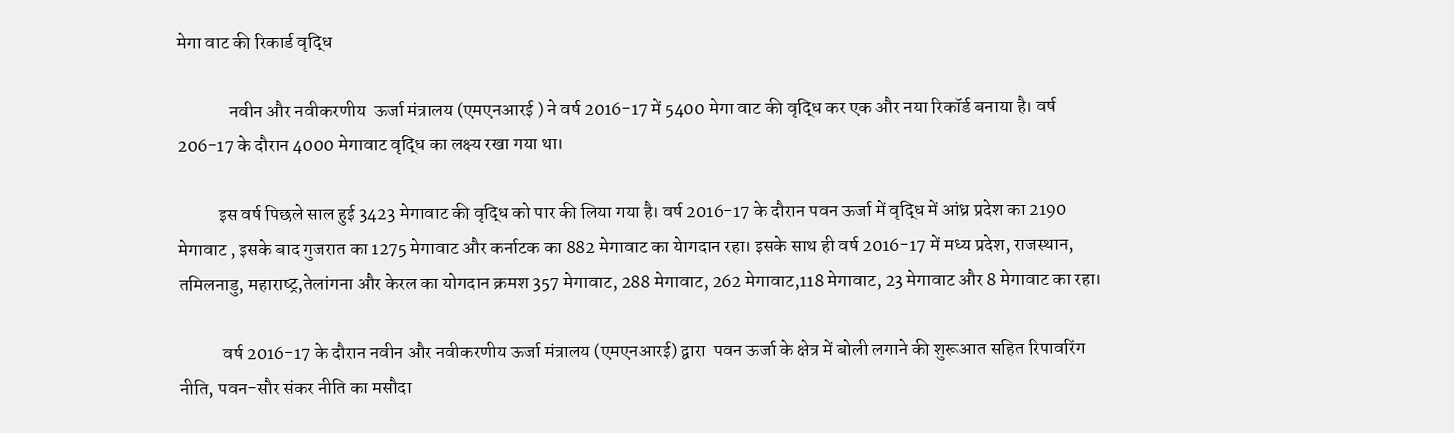मेगा वाट की रिकार्ड वृद्धि

              नवीन और नवीकरणीय  ऊर्जा मंत्रालय (एमएनआरई ) ने वर्ष 2016-17 में 5400 मेगा वाट की वृद्धि कर एक और नया रिकॉर्ड बनाया है। वर्ष 206-17 के दौरान 4000 मेगावाट वृद्धि का लक्ष्‍य रखा गया था।

           इस वर्ष पिछले साल हुई 3423 मेगावाट की वृद्धि को पार की लिया गया है। वर्ष 2016-17 के दौरान पवन ऊर्जा में वृद्धि में आंध्र प्रदेश का 2190 मेगावाट , इसके बाद गुजरात का 1275 मेगावाट और कर्नाटक का 882 मेगावाट का येागदान रहा। इसके साथ ही वर्ष 2016-17 में मध्‍य प्रदेश, राजस्‍थान, तमिलनाडु, महाराष्‍ट्र,तेलांगना और केरल का योगदान क्रमश 357 मेगावाट, 288 मेगावाट, 262 मेगावाट,118 मेगावाट, 23 मेगावाट और 8 मेगावाट का रहा।

            वर्ष 2016-17 के दौरान नवीन और नवीकरणीय ऊर्जा मंत्रालय (एमएनआरई) द्वारा  पवन ऊर्जा के क्षेत्र में बोली लगाने की शुरूआत सहित रिपावरिंग नीति, पवन-सौर संकर नीति का मसौदा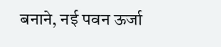बनाने, नई पवन ऊर्जा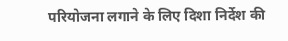परियोजना लगाने के लिए दिशा निर्देश की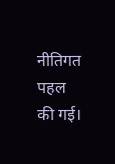नीतिगत पहल की गई।